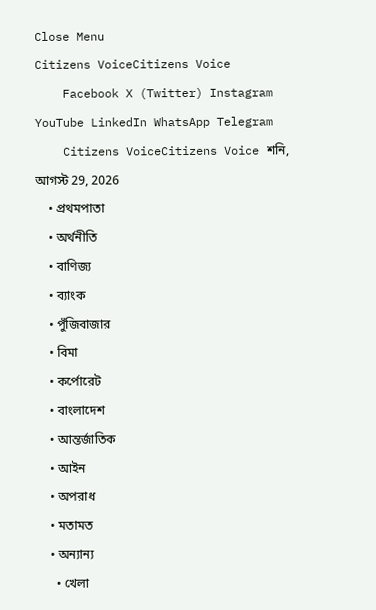Close Menu
Citizens VoiceCitizens Voice
    Facebook X (Twitter) Instagram YouTube LinkedIn WhatsApp Telegram
    Citizens VoiceCitizens Voice শনি, আগস্ট 29, 2026
    • প্রথমপাতা
    • অর্থনীতি
    • বাণিজ্য
    • ব্যাংক
    • পুঁজিবাজার
    • বিমা
    • কর্পোরেট
    • বাংলাদেশ
    • আন্তর্জাতিক
    • আইন
    • অপরাধ
    • মতামত
    • অন্যান্য
      • খেলা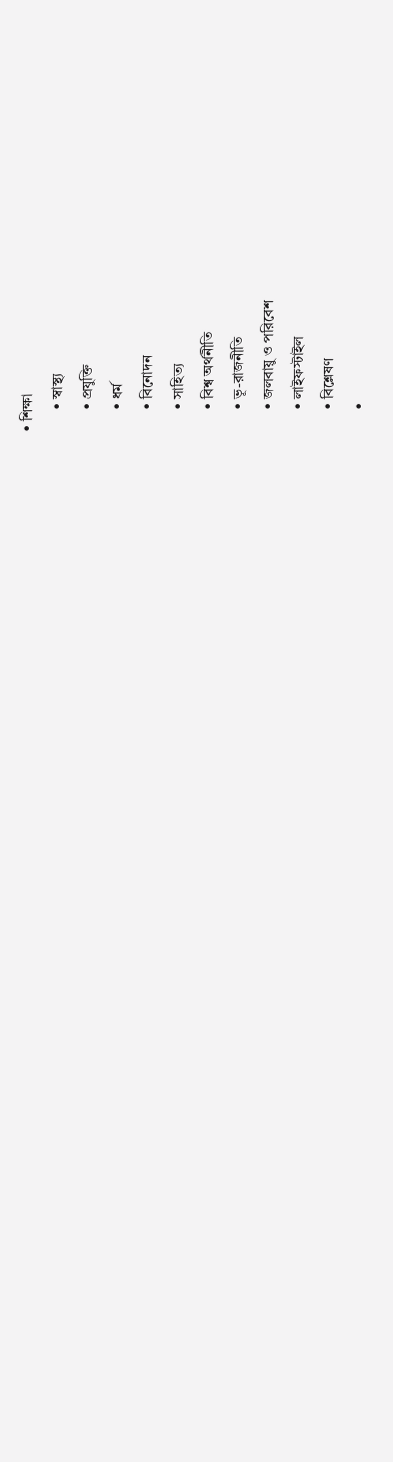• শিক্ষা
      • স্বাস্থ্য
      • প্রযুক্তি
      • ধর্ম
      • বিনোদন
      • সাহিত্য
      • বিশ্ব অর্থনীতি
      • ভূ-রাজনীতি
      • জলবায়ু ও পরিবেশ
      • লাইফস্টাইল
      • বিশ্লেষণ
      •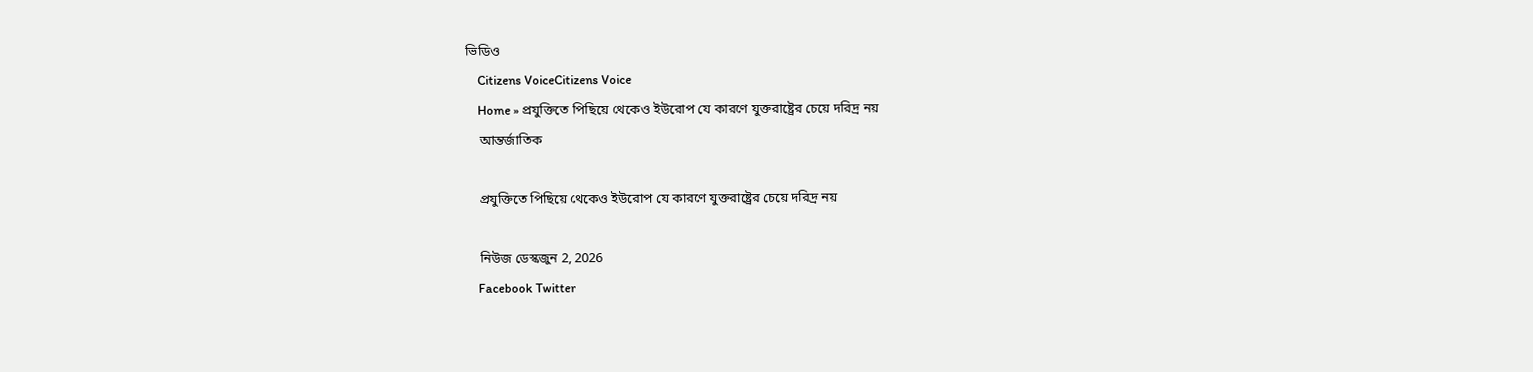ভিডিও
    Citizens VoiceCitizens Voice
    Home » প্রযুক্তিতে পিছিয়ে থেকেও ইউরোপ যে কারণে যুক্তরাষ্ট্রের চেয়ে দরিদ্র নয়
    আন্তর্জাতিক

    প্রযুক্তিতে পিছিয়ে থেকেও ইউরোপ যে কারণে যুক্তরাষ্ট্রের চেয়ে দরিদ্র নয়

    নিউজ ডেস্কজুন 2, 2026
    Facebook Twitter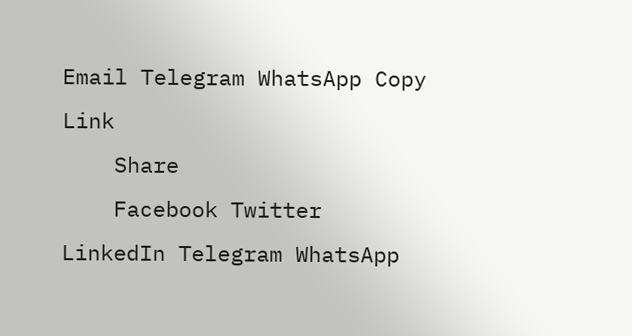Email Telegram WhatsApp Copy Link
    Share
    Facebook Twitter LinkedIn Telegram WhatsApp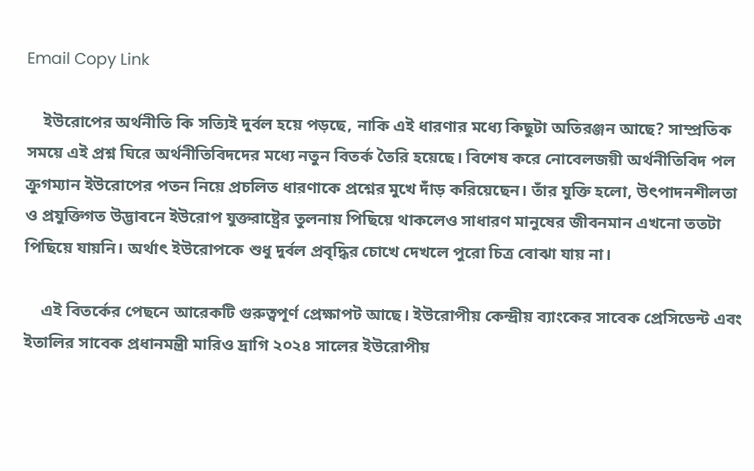Email Copy Link

    ইউরোপের অর্থনীতি কি সত্যিই দুর্বল হয়ে পড়ছে, নাকি এই ধারণার মধ্যে কিছুটা অতিরঞ্জন আছে? সাম্প্রতিক সময়ে এই প্রশ্ন ঘিরে অর্থনীতিবিদদের মধ্যে নতুন বিতর্ক তৈরি হয়েছে। বিশেষ করে নোবেলজয়ী অর্থনীতিবিদ পল ক্রুগম্যান ইউরোপের পতন নিয়ে প্রচলিত ধারণাকে প্রশ্নের মুখে দাঁড় করিয়েছেন। তাঁর যুক্তি হলো, উৎপাদনশীলতা ও প্রযুক্তিগত উদ্ভাবনে ইউরোপ যুক্তরাষ্ট্রের তুলনায় পিছিয়ে থাকলেও সাধারণ মানুষের জীবনমান এখনো ততটা পিছিয়ে যায়নি। অর্থাৎ ইউরোপকে শুধু দুর্বল প্রবৃদ্ধির চোখে দেখলে পুরো চিত্র বোঝা যায় না।

    এই বিতর্কের পেছনে আরেকটি গুরুত্বপূর্ণ প্রেক্ষাপট আছে। ইউরোপীয় কেন্দ্রীয় ব্যাংকের সাবেক প্রেসিডেন্ট এবং ইতালির সাবেক প্রধানমন্ত্রী মারিও দ্রাগি ২০২৪ সালের ইউরোপীয়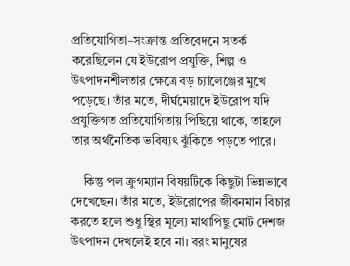প্রতিযোগিতা–সংক্রান্ত প্রতিবেদনে সতর্ক করেছিলেন যে ইউরোপ প্রযুক্তি, শিল্প ও উৎপাদনশীলতার ক্ষেত্রে বড় চ্যালেঞ্জের মুখে পড়েছে। তাঁর মতে, দীর্ঘমেয়াদে ইউরোপ যদি প্রযুক্তিগত প্রতিযোগিতায় পিছিয়ে থাকে, তাহলে তার অর্থনৈতিক ভবিষ্যৎ ঝুঁকিতে পড়তে পারে।

    কিন্তু পল ক্রুগম্যান বিষয়টিকে কিছুটা ভিন্নভাবে দেখেছেন। তাঁর মতে, ইউরোপের জীবনমান বিচার করতে হলে শুধু স্থির মূল্যে মাথাপিছু মোট দেশজ উৎপাদন দেখলেই হবে না। বরং মানুষের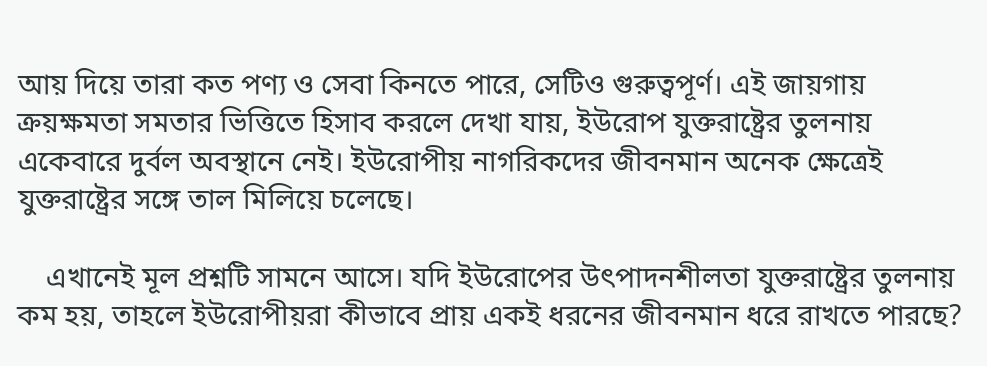আয় দিয়ে তারা কত পণ্য ও সেবা কিনতে পারে, সেটিও গুরুত্বপূর্ণ। এই জায়গায় ক্রয়ক্ষমতা সমতার ভিত্তিতে হিসাব করলে দেখা যায়, ইউরোপ যুক্তরাষ্ট্রের তুলনায় একেবারে দুর্বল অবস্থানে নেই। ইউরোপীয় নাগরিকদের জীবনমান অনেক ক্ষেত্রেই যুক্তরাষ্ট্রের সঙ্গে তাল মিলিয়ে চলেছে।

    এখানেই মূল প্রশ্নটি সামনে আসে। যদি ইউরোপের উৎপাদনশীলতা যুক্তরাষ্ট্রের তুলনায় কম হয়, তাহলে ইউরোপীয়রা কীভাবে প্রায় একই ধরনের জীবনমান ধরে রাখতে পারছে?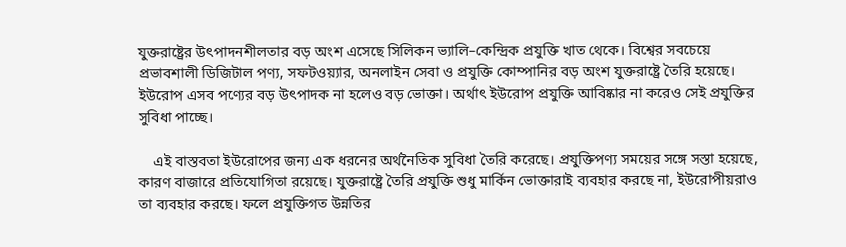যুক্তরাষ্ট্রের উৎপাদনশীলতার বড় অংশ এসেছে সিলিকন ভ্যালি–কেন্দ্রিক প্রযুক্তি খাত থেকে। বিশ্বের সবচেয়ে প্রভাবশালী ডিজিটাল পণ্য, সফটওয়্যার, অনলাইন সেবা ও প্রযুক্তি কোম্পানির বড় অংশ যুক্তরাষ্ট্রে তৈরি হয়েছে। ইউরোপ এসব পণ্যের বড় উৎপাদক না হলেও বড় ভোক্তা। অর্থাৎ ইউরোপ প্রযুক্তি আবিষ্কার না করেও সেই প্রযুক্তির সুবিধা পাচ্ছে।

    এই বাস্তবতা ইউরোপের জন্য এক ধরনের অর্থনৈতিক সুবিধা তৈরি করেছে। প্রযুক্তিপণ্য সময়ের সঙ্গে সস্তা হয়েছে, কারণ বাজারে প্রতিযোগিতা রয়েছে। যুক্তরাষ্ট্রে তৈরি প্রযুক্তি শুধু মার্কিন ভোক্তারাই ব্যবহার করছে না, ইউরোপীয়রাও তা ব্যবহার করছে। ফলে প্রযুক্তিগত উন্নতির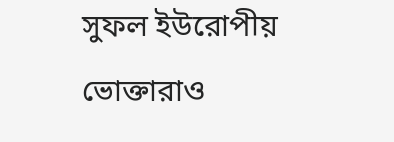সুফল ইউরোপীয় ভোক্তারাও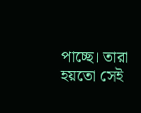পাচ্ছে। তারা হয়তো সেই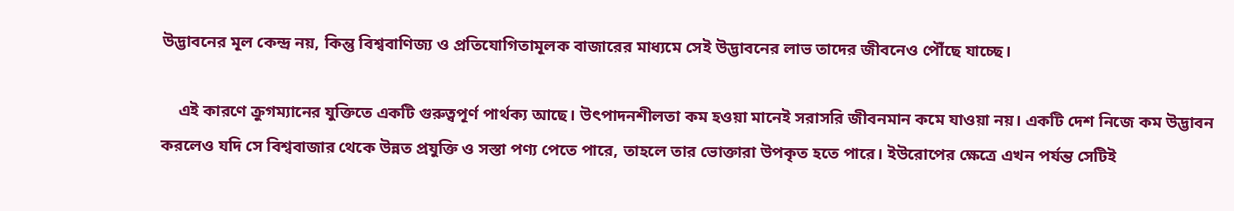উদ্ভাবনের মূল কেন্দ্র নয়, কিন্তু বিশ্ববাণিজ্য ও প্রতিযোগিতামূলক বাজারের মাধ্যমে সেই উদ্ভাবনের লাভ তাদের জীবনেও পৌঁছে যাচ্ছে।

    এই কারণে ক্রুগম্যানের যুক্তিতে একটি গুরুত্বপূর্ণ পার্থক্য আছে। উৎপাদনশীলতা কম হওয়া মানেই সরাসরি জীবনমান কমে যাওয়া নয়। একটি দেশ নিজে কম উদ্ভাবন করলেও যদি সে বিশ্ববাজার থেকে উন্নত প্রযুক্তি ও সস্তা পণ্য পেতে পারে, তাহলে তার ভোক্তারা উপকৃত হতে পারে। ইউরোপের ক্ষেত্রে এখন পর্যন্ত সেটিই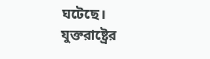ঘটেছে। যুক্তরাষ্ট্রের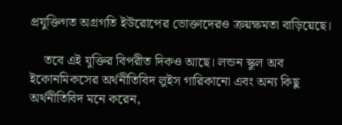প্রযুক্তিগত অগ্রগতি ইউরোপের ভোক্তাদেরও ক্রয়ক্ষমতা বাড়িয়েছে।

    তবে এই যুক্তির বিপরীত দিকও আছে। লন্ডন স্কুল অব ইকোনমিকসের অর্থনীতিবিদ লুইস গারিকানো এবং অন্য কিছু অর্থনীতিবিদ মনে করেন,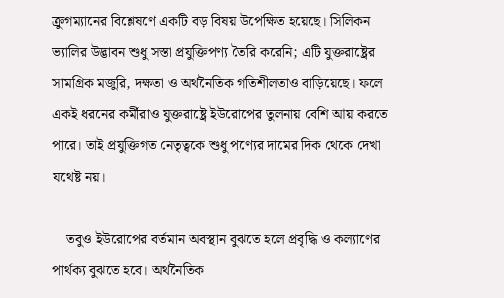ক্রুগম্যানের বিশ্লেষণে একটি বড় বিষয় উপেক্ষিত হয়েছে। সিলিকন ভ্যালির উদ্ভাবন শুধু সস্তা প্রযুক্তিপণ্য তৈরি করেনি; এটি যুক্তরাষ্ট্রের সামগ্রিক মজুরি, দক্ষতা ও অর্থনৈতিক গতিশীলতাও বাড়িয়েছে। ফলে একই ধরনের কর্মীরাও যুক্তরাষ্ট্রে ইউরোপের তুলনায় বেশি আয় করতে পারে। তাই প্রযুক্তিগত নেতৃত্বকে শুধু পণ্যের দামের দিক থেকে দেখা যথেষ্ট নয়।

    তবুও ইউরোপের বর্তমান অবস্থান বুঝতে হলে প্রবৃদ্ধি ও কল্যাণের পার্থক্য বুঝতে হবে। অর্থনৈতিক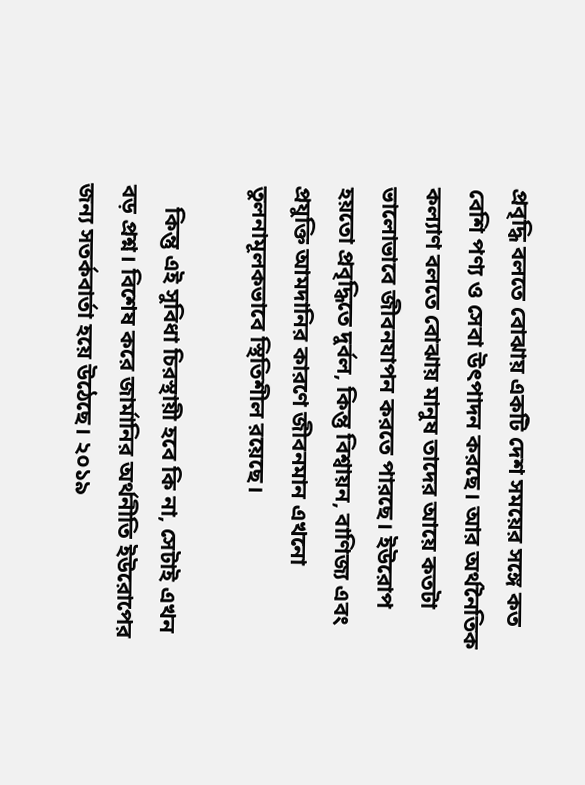প্রবৃদ্ধি বলতে বোঝায় একটি দেশ সময়ের সঙ্গে কত বেশি পণ্য ও সেবা উৎপাদন করছে। আর অর্থনৈতিক কল্যাণ বলতে বোঝায় মানুষ তাদের আয়ে কতটা ভালোভাবে জীবনযাপন করতে পারছে। ইউরোপ হয়তো প্রবৃদ্ধিতে দুর্বল, কিন্তু বিশ্বায়ন, বাণিজ্য এবং প্রযুক্তি আমদানির কারণে জীবনমান এখনো তুলনামূলকভাবে স্থিতিশীল রয়েছে।

    কিন্তু এই সুবিধা চিরস্থায়ী হবে কি না, সেটাই এখন বড় প্রশ্ন। বিশেষ করে জার্মানির অর্থনীতি ইউরোপের জন্য সতর্কবার্তা হয়ে উঠেছে। ২০১৯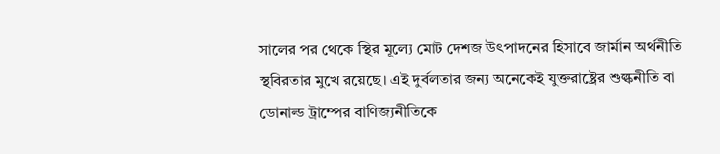সালের পর থেকে স্থির মূল্যে মোট দেশজ উৎপাদনের হিসাবে জার্মান অর্থনীতি স্থবিরতার মুখে রয়েছে। এই দুর্বলতার জন্য অনেকেই যুক্তরাষ্ট্রের শুল্কনীতি বা ডোনাল্ড ট্রাম্পের বাণিজ্যনীতিকে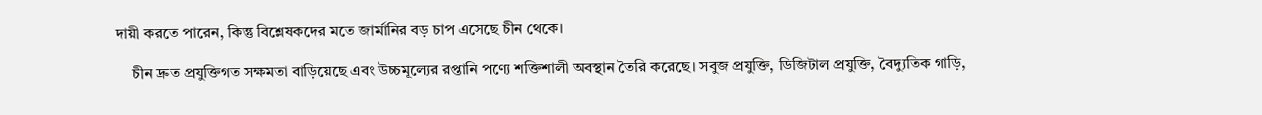দায়ী করতে পারেন, কিন্তু বিশ্লেষকদের মতে জার্মানির বড় চাপ এসেছে চীন থেকে।

    চীন দ্রুত প্রযুক্তিগত সক্ষমতা বাড়িয়েছে এবং উচ্চমূল্যের রপ্তানি পণ্যে শক্তিশালী অবস্থান তৈরি করেছে। সবুজ প্রযুক্তি, ডিজিটাল প্রযুক্তি, বৈদ্যুতিক গাড়ি,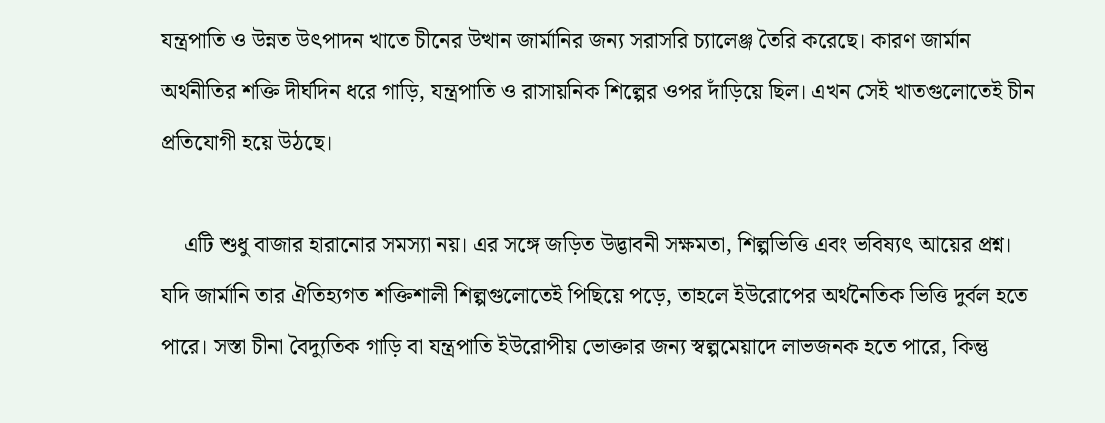যন্ত্রপাতি ও উন্নত উৎপাদন খাতে চীনের উত্থান জার্মানির জন্য সরাসরি চ্যালেঞ্জ তৈরি করেছে। কারণ জার্মান অর্থনীতির শক্তি দীর্ঘদিন ধরে গাড়ি, যন্ত্রপাতি ও রাসায়নিক শিল্পের ওপর দাঁড়িয়ে ছিল। এখন সেই খাতগুলোতেই চীন প্রতিযোগী হয়ে উঠছে।

    এটি শুধু বাজার হারানোর সমস্যা নয়। এর সঙ্গে জড়িত উদ্ভাবনী সক্ষমতা, শিল্পভিত্তি এবং ভবিষ্যৎ আয়ের প্রশ্ন। যদি জার্মানি তার ঐতিহ্যগত শক্তিশালী শিল্পগুলোতেই পিছিয়ে পড়ে, তাহলে ইউরোপের অর্থনৈতিক ভিত্তি দুর্বল হতে পারে। সস্তা চীনা বৈদ্যুতিক গাড়ি বা যন্ত্রপাতি ইউরোপীয় ভোক্তার জন্য স্বল্পমেয়াদে লাভজনক হতে পারে, কিন্তু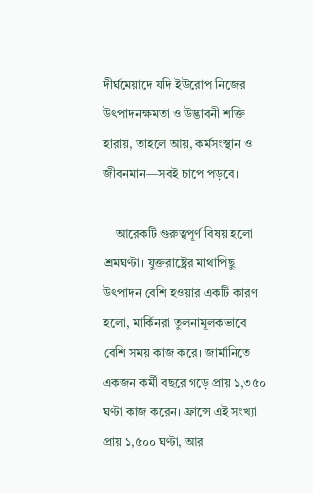দীর্ঘমেয়াদে যদি ইউরোপ নিজের উৎপাদনক্ষমতা ও উদ্ভাবনী শক্তি হারায়, তাহলে আয়, কর্মসংস্থান ও জীবনমান—সবই চাপে পড়বে।

    আরেকটি গুরুত্বপূর্ণ বিষয় হলো শ্রমঘণ্টা। যুক্তরাষ্ট্রের মাথাপিছু উৎপাদন বেশি হওয়ার একটি কারণ হলো, মার্কিনরা তুলনামূলকভাবে বেশি সময় কাজ করে। জার্মানিতে একজন কর্মী বছরে গড়ে প্রায় ১,৩৫০ ঘণ্টা কাজ করেন। ফ্রান্সে এই সংখ্যা প্রায় ১,৫০০ ঘণ্টা, আর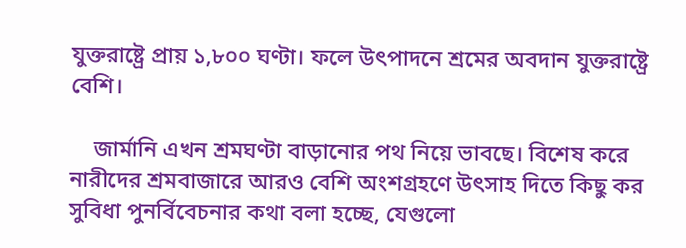যুক্তরাষ্ট্রে প্রায় ১,৮০০ ঘণ্টা। ফলে উৎপাদনে শ্রমের অবদান যুক্তরাষ্ট্রে বেশি।

    জার্মানি এখন শ্রমঘণ্টা বাড়ানোর পথ নিয়ে ভাবছে। বিশেষ করে নারীদের শ্রমবাজারে আরও বেশি অংশগ্রহণে উৎসাহ দিতে কিছু কর সুবিধা পুনর্বিবেচনার কথা বলা হচ্ছে, যেগুলো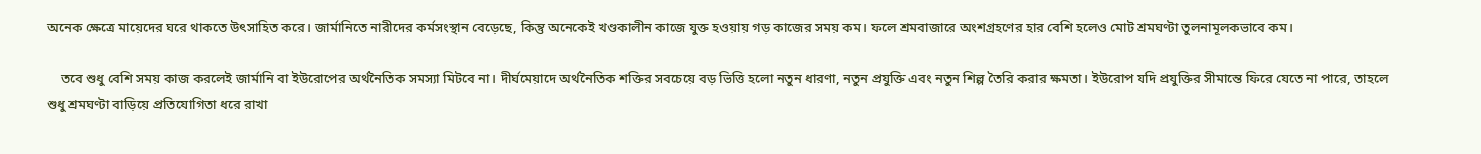অনেক ক্ষেত্রে মায়েদের ঘরে থাকতে উৎসাহিত করে। জার্মানিতে নারীদের কর্মসংস্থান বেড়েছে, কিন্তু অনেকেই খণ্ডকালীন কাজে যুক্ত হওয়ায় গড় কাজের সময় কম। ফলে শ্রমবাজারে অংশগ্রহণের হার বেশি হলেও মোট শ্রমঘণ্টা তুলনামূলকভাবে কম।

    তবে শুধু বেশি সময় কাজ করলেই জার্মানি বা ইউরোপের অর্থনৈতিক সমস্যা মিটবে না। দীর্ঘমেয়াদে অর্থনৈতিক শক্তির সবচেয়ে বড় ভিত্তি হলো নতুন ধারণা, নতুন প্রযুক্তি এবং নতুন শিল্প তৈরি করার ক্ষমতা। ইউরোপ যদি প্রযুক্তির সীমান্তে ফিরে যেতে না পারে, তাহলে শুধু শ্রমঘণ্টা বাড়িয়ে প্রতিযোগিতা ধরে রাখা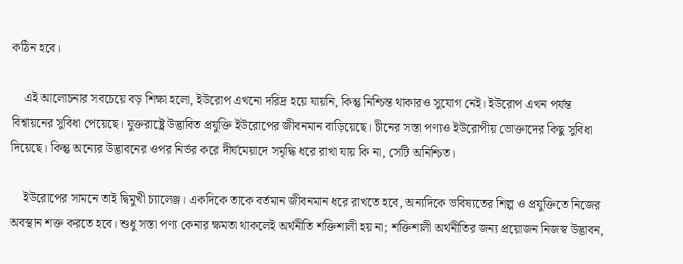কঠিন হবে।

    এই আলোচনার সবচেয়ে বড় শিক্ষা হলো, ইউরোপ এখনো দরিদ্র হয়ে যায়নি, কিন্তু নিশ্চিন্ত থাকারও সুযোগ নেই। ইউরোপ এখন পর্যন্ত বিশ্বায়নের সুবিধা পেয়েছে। যুক্তরাষ্ট্রে উদ্ভাবিত প্রযুক্তি ইউরোপের জীবনমান বাড়িয়েছে। চীনের সস্তা পণ্যও ইউরোপীয় ভোক্তাদের কিছু সুবিধা দিয়েছে। কিন্তু অন্যের উদ্ভাবনের ওপর নির্ভর করে দীর্ঘমেয়াদে সমৃদ্ধি ধরে রাখা যায় কি না, সেটি অনিশ্চিত।

    ইউরোপের সামনে তাই দ্বিমুখী চ্যালেঞ্জ। একদিকে তাকে বর্তমান জীবনমান ধরে রাখতে হবে, অন্যদিকে ভবিষ্যতের শিল্প ও প্রযুক্তিতে নিজের অবস্থান শক্ত করতে হবে। শুধু সস্তা পণ্য কেনার ক্ষমতা থাকলেই অর্থনীতি শক্তিশালী হয় না; শক্তিশালী অর্থনীতির জন্য প্রয়োজন নিজস্ব উদ্ভাবন,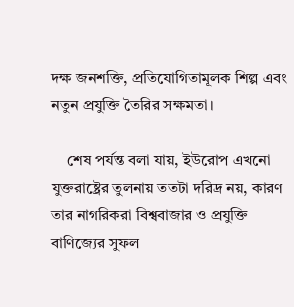দক্ষ জনশক্তি, প্রতিযোগিতামূলক শিল্প এবং নতুন প্রযুক্তি তৈরির সক্ষমতা।

    শেষ পর্যন্ত বলা যায়, ইউরোপ এখনো যুক্তরাষ্ট্রের তুলনায় ততটা দরিদ্র নয়, কারণ তার নাগরিকরা বিশ্ববাজার ও প্রযুক্তি বাণিজ্যের সুফল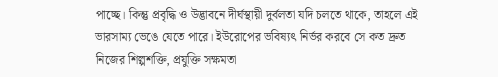পাচ্ছে। কিন্তু প্রবৃদ্ধি ও উদ্ভাবনে দীর্ঘস্থায়ী দুর্বলতা যদি চলতে থাকে, তাহলে এই ভারসাম্য ভেঙে যেতে পারে। ইউরোপের ভবিষ্যৎ নির্ভর করবে সে কত দ্রুত নিজের শিল্পশক্তি, প্রযুক্তি সক্ষমতা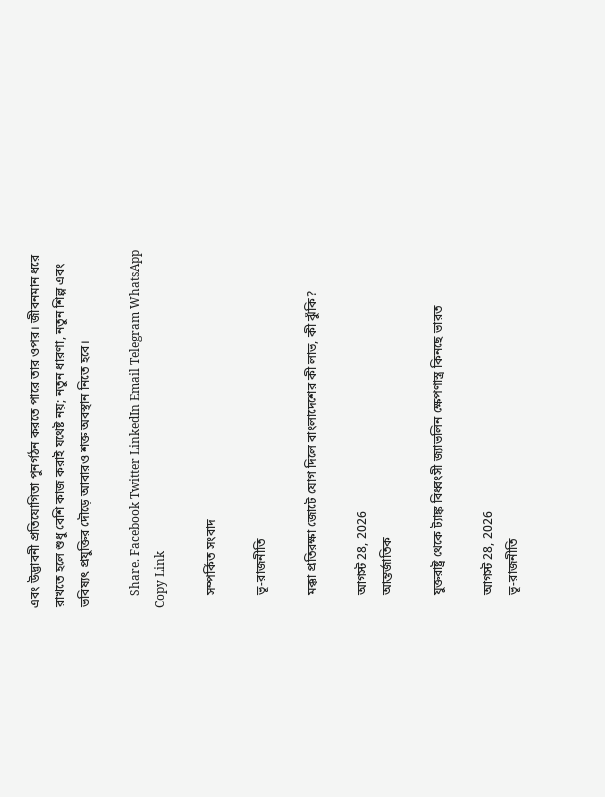এবং উদ্ভাবনী প্রতিযোগিতা পুনর্গঠন করতে পারে তার ওপর। জীবনমান ধরে রাখতে হলে শুধু বেশি কাজ করাই যথেষ্ট নয়; নতুন ধারণা, নতুন শিল্প এবং ভবিষ্যৎ প্রযুক্তির দৌড়ে আবারও শক্ত অবস্থান নিতে হবে।

    Share. Facebook Twitter LinkedIn Email Telegram WhatsApp Copy Link

    সম্পর্কিত সংবাদ

    ভূ-রাজনীতি

    মক্কা প্রতিরক্ষা জোটে যোগ দিলে বাংলাদেশের কী লাভ, কী ঝুঁকি?

    আগস্ট 28, 2026
    আন্তর্জাতিক

    যুক্তরাষ্ট্র থেকে ট্যাঙ্ক বিধ্বংসী জ্যাভলিন ক্ষেপণাস্ত্র কিনছে ভারত

    আগস্ট 28, 2026
    ভূ-রাজনীতি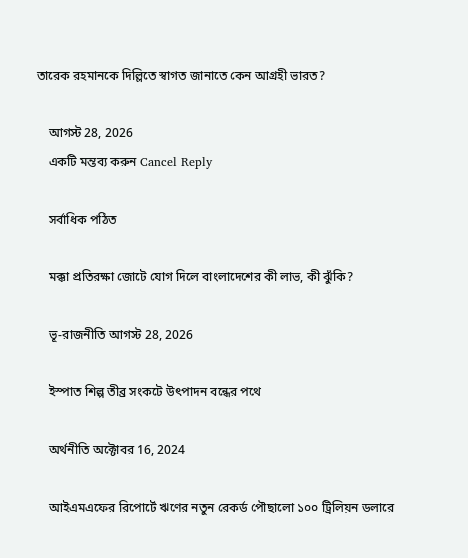তারেক রহমানকে দিল্লিতে স্বাগত জানাতে কেন আগ্রহী ভারত?

    আগস্ট 28, 2026
    একটি মন্তব্য করুন Cancel Reply

    সর্বাধিক পঠিত

    মক্কা প্রতিরক্ষা জোটে যোগ দিলে বাংলাদেশের কী লাভ, কী ঝুঁকি?

    ভূ-রাজনীতি আগস্ট 28, 2026

    ইস্পাত শিল্প তীব্র সংকটে উৎপাদন বন্ধের পথে

    অর্থনীতি অক্টোবর 16, 2024

    আইএমএফের রিপোর্টে ঋণের নতুন রেকর্ড পৌছালো ১০০ ট্রিলিয়ন ডলারে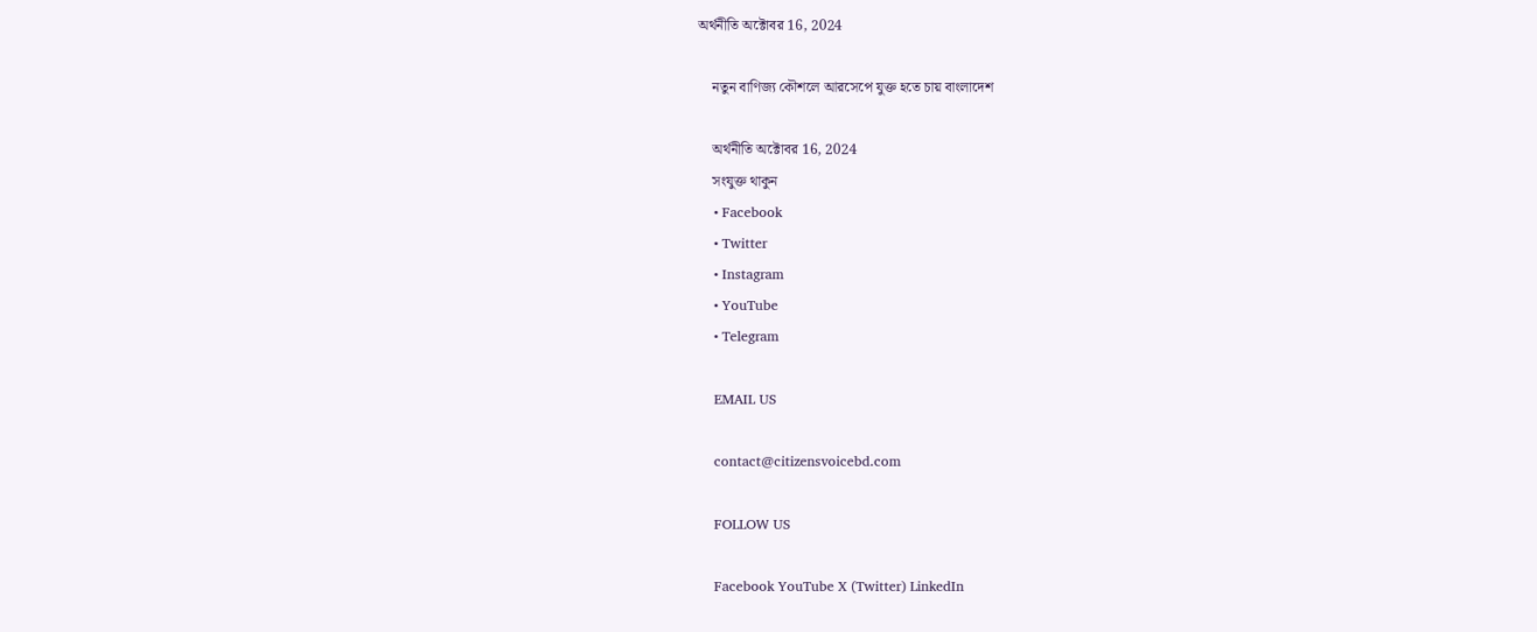অর্থনীতি অক্টোবর 16, 2024

    নতুন বাণিজ্য কৌশলে আরসেপে যুক্ত হতে চায় বাংলাদেশ

    অর্থনীতি অক্টোবর 16, 2024
    সংযুক্ত থাকুন
    • Facebook
    • Twitter
    • Instagram
    • YouTube
    • Telegram

    EMAIL US

    contact@citizensvoicebd.com

    FOLLOW US

    Facebook YouTube X (Twitter) LinkedIn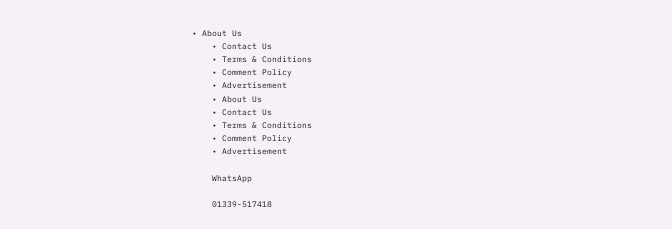• About Us
    • Contact Us
    • Terms & Conditions
    • Comment Policy
    • Advertisement
    • About Us
    • Contact Us
    • Terms & Conditions
    • Comment Policy
    • Advertisement

    WhatsApp

    01339-517418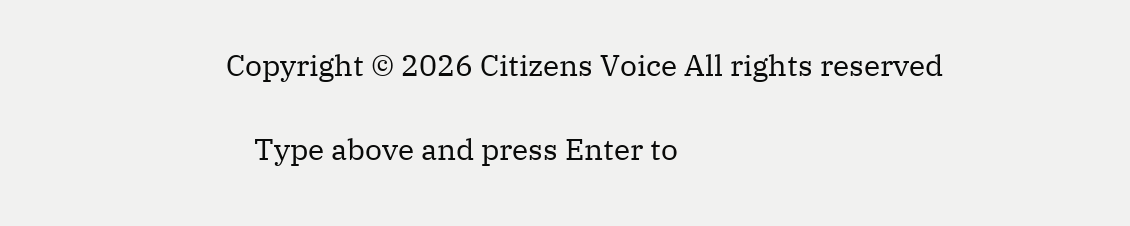Copyright © 2026 Citizens Voice All rights reserved

    Type above and press Enter to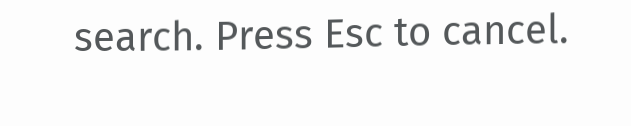search. Press Esc to cancel.